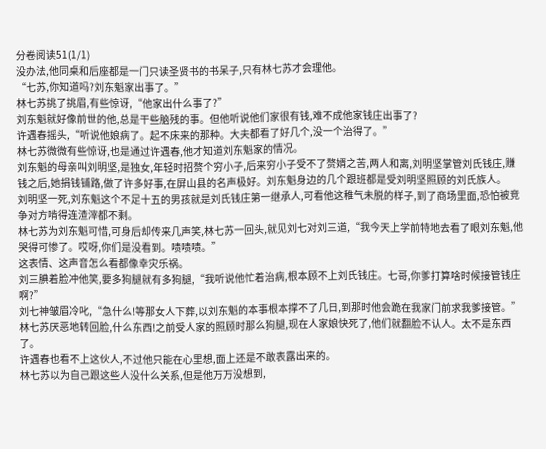分卷阅读51(1/1)
没办法,他同桌和后座都是一门只读圣贤书的书呆子,只有林七苏才会理他。
“七苏,你知道吗?刘东魁家出事了。”
林七苏挑了挑眉,有些惊讶,“他家出什么事了?”
刘东魁就好像前世的他,总是干些脑残的事。但他听说他们家很有钱,难不成他家钱庄出事了?
许遇春摇头,“听说他娘病了。起不床来的那种。大夫都看了好几个,没一个治得了。”
林七苏微微有些惊讶,也是通过许遇春,他才知道刘东魁家的情况。
刘东魁的母亲叫刘明坚,是独女,年轻时招赘个穷小子,后来穷小子受不了赘婿之苦,两人和离,刘明坚掌管刘氏钱庄,赚钱之后,她捐钱铺路,做了许多好事,在屏山县的名声极好。刘东魁身边的几个跟班都是受刘明坚照顾的刘氏族人。
刘明坚一死,刘东魁这个不足十五的男孩就是刘氏钱庄第一继承人,可看他这稚气未脱的样子,到了商场里面,恐怕被竞争对方啃得连渣滓都不剩。
林七苏为刘东魁可惜,可身后却传来几声笑,林七苏一回头,就见刘七对刘三道,“我今天上学前特地去看了眼刘东魁,他哭得可惨了。哎呀,你们是没看到。啧啧啧。”
这表情、这声音怎么看都像幸灾乐祸。
刘三腆着脸冲他笑,要多狗腿就有多狗腿,“我听说他忙着治病,根本顾不上刘氏钱庄。七哥,你爹打算啥时候接管钱庄啊?”
刘七神皱眉冷叱,“急什么!等那女人下葬,以刘东魁的本事根本撑不了几日,到那时他会跪在我家门前求我爹接管。”
林七苏厌恶地转回脸,什么东西!之前受人家的照顾时那么狗腿,现在人家娘快死了,他们就翻脸不认人。太不是东西了。
许遇春也看不上这伙人,不过他只能在心里想,面上还是不敢表露出来的。
林七苏以为自己跟这些人没什么关系,但是他万万没想到,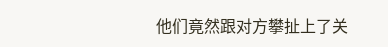他们竟然跟对方攀扯上了关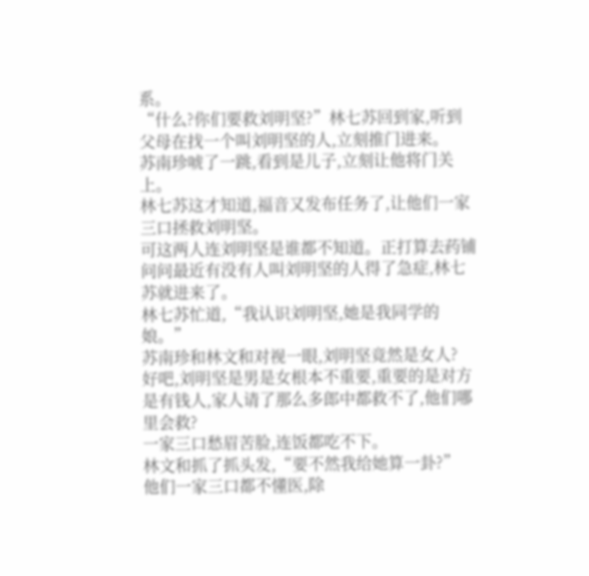系。
“什么?你们要救刘明坚?”林七苏回到家,听到父母在找一个叫刘明坚的人,立刻推门进来。
苏南珍唬了一跳,看到是儿子,立刻让他将门关上。
林七苏这才知道,福音又发布任务了,让他们一家三口拯救刘明坚。
可这两人连刘明坚是谁都不知道。正打算去药铺问问最近有没有人叫刘明坚的人得了急症,林七苏就进来了。
林七苏忙道,“我认识刘明坚,她是我同学的娘。”
苏南珍和林文和对视一眼,刘明坚竟然是女人?
好吧,刘明坚是男是女根本不重要,重要的是对方是有钱人,家人请了那么多郎中都救不了,他们哪里会救?
一家三口愁眉苦脸,连饭都吃不下。
林文和抓了抓头发,“要不然我给她算一卦?”
他们一家三口都不懂医,除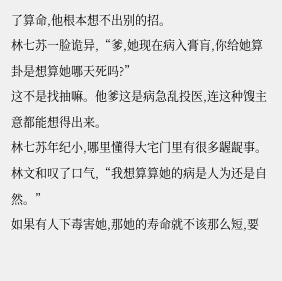了算命,他根本想不出别的招。
林七苏一脸诡异,“爹,她现在病入膏肓,你给她算卦是想算她哪天死吗?”
这不是找抽嘛。他爹这是病急乱投医,连这种馊主意都能想得出来。
林七苏年纪小,哪里懂得大宅门里有很多龌龊事。
林文和叹了口气,“我想算算她的病是人为还是自然。”
如果有人下毒害她,那她的寿命就不该那么短,要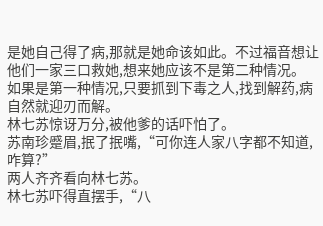是她自己得了病,那就是她命该如此。不过福音想让他们一家三口救她,想来她应该不是第二种情况。
如果是第一种情况,只要抓到下毒之人,找到解药,病自然就迎刃而解。
林七苏惊讶万分,被他爹的话吓怕了。
苏南珍蹙眉,抿了抿嘴,“可你连人家八字都不知道,咋算?”
两人齐齐看向林七苏。
林七苏吓得直摆手,“八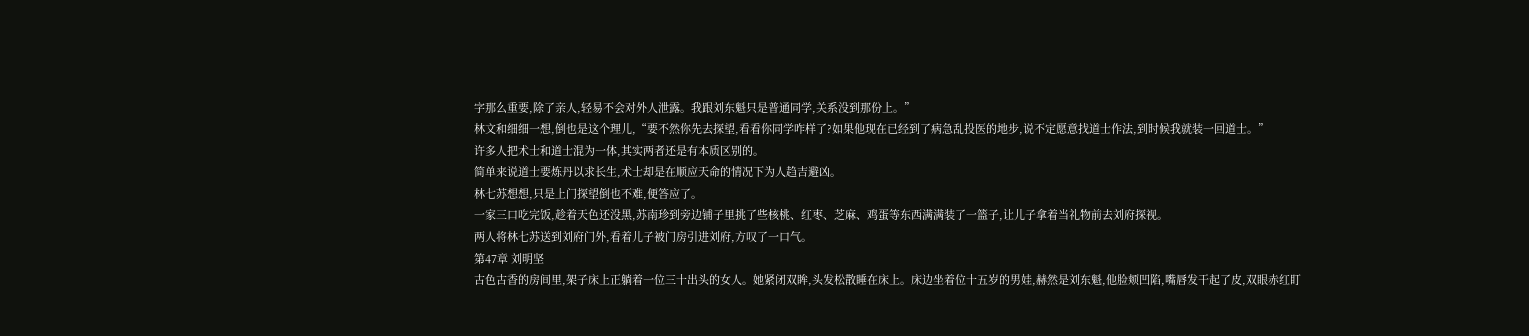字那么重要,除了亲人,轻易不会对外人泄露。我跟刘东魁只是普通同学,关系没到那份上。”
林文和细细一想,倒也是这个理儿,“要不然你先去探望,看看你同学咋样了?如果他现在已经到了病急乱投医的地步,说不定愿意找道士作法,到时候我就装一回道士。”
许多人把术士和道士混为一体,其实两者还是有本质区别的。
简单来说道士要炼丹以求长生,术士却是在顺应天命的情况下为人趋吉避凶。
林七苏想想,只是上门探望倒也不难,便答应了。
一家三口吃完饭,趁着天色还没黑,苏南珍到旁边铺子里挑了些核桃、红枣、芝麻、鸡蛋等东西满满装了一篮子,让儿子拿着当礼物前去刘府探视。
两人将林七苏送到刘府门外,看着儿子被门房引进刘府,方叹了一口气。
第47章 刘明坚
古色古香的房间里,架子床上正躺着一位三十出头的女人。她紧闭双眸,头发松散睡在床上。床边坐着位十五岁的男娃,赫然是刘东魁,他脸颊凹陷,嘴唇发干起了皮,双眼赤红盯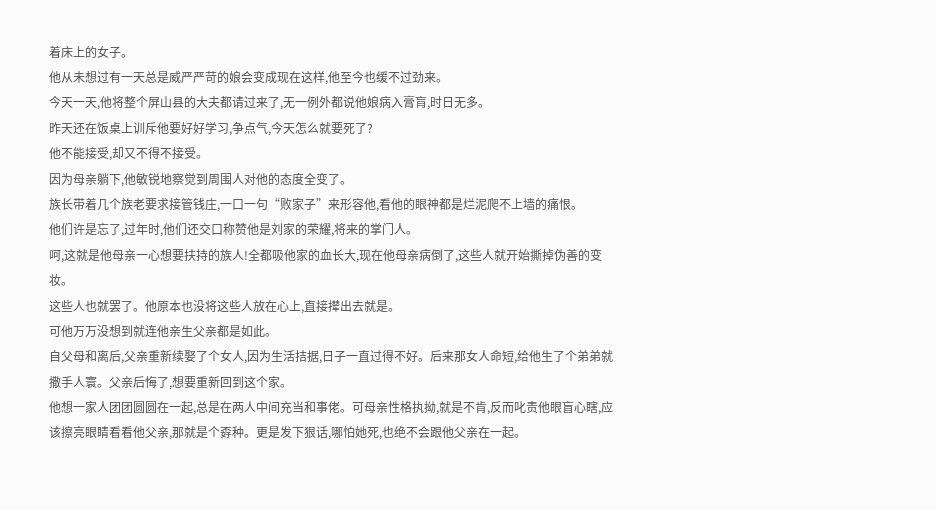着床上的女子。
他从未想过有一天总是威严严苛的娘会变成现在这样,他至今也缓不过劲来。
今天一天,他将整个屏山县的大夫都请过来了,无一例外都说他娘病入膏肓,时日无多。
昨天还在饭桌上训斥他要好好学习,争点气,今天怎么就要死了?
他不能接受,却又不得不接受。
因为母亲躺下,他敏锐地察觉到周围人对他的态度全变了。
族长带着几个族老要求接管钱庄,一口一句“败家子”来形容他,看他的眼神都是烂泥爬不上墙的痛恨。
他们许是忘了,过年时,他们还交口称赞他是刘家的荣耀,将来的掌门人。
呵,这就是他母亲一心想要扶持的族人!全都吸他家的血长大,现在他母亲病倒了,这些人就开始撕掉伪善的变妆。
这些人也就罢了。他原本也没将这些人放在心上,直接撵出去就是。
可他万万没想到就连他亲生父亲都是如此。
自父母和离后,父亲重新续娶了个女人,因为生活拮据,日子一直过得不好。后来那女人命短,给他生了个弟弟就撒手人寰。父亲后悔了,想要重新回到这个家。
他想一家人团团圆圆在一起,总是在两人中间充当和事佬。可母亲性格执拗,就是不肯,反而叱责他眼盲心瞎,应该擦亮眼睛看看他父亲,那就是个孬种。更是发下狠话,哪怕她死,也绝不会跟他父亲在一起。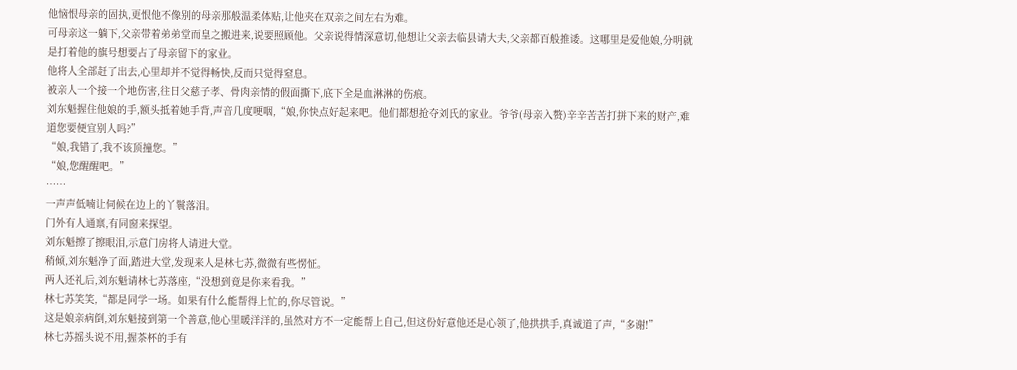他恼恨母亲的固执,更恨他不像别的母亲那般温柔体贴,让他夹在双亲之间左右为难。
可母亲这一躺下,父亲带着弟弟堂而皇之搬进来,说要照顾他。父亲说得情深意切,他想让父亲去临县请大夫,父亲都百般推诿。这哪里是爱他娘,分明就是打着他的旗号想要占了母亲留下的家业。
他将人全部赶了出去,心里却并不觉得畅快,反而只觉得窒息。
被亲人一个接一个地伤害,往日父慈子孝、骨肉亲情的假面撕下,底下全是血淋淋的伤痕。
刘东魁握住他娘的手,额头抵着她手背,声音几度哽咽,“娘,你快点好起来吧。他们都想抢夺刘氏的家业。爷爷(母亲入赘)辛辛苦苦打拼下来的财产,难道您要便宜别人吗?”
“娘,我错了,我不该顶撞您。”
“娘,您醒醒吧。”
……
一声声低喃让伺候在边上的丫鬟落泪。
门外有人通禀,有同窗来探望。
刘东魁擦了擦眼泪,示意门房将人请进大堂。
稍倾,刘东魁净了面,踏进大堂,发现来人是林七苏,微微有些愣怔。
两人还礼后,刘东魁请林七苏落座,“没想到竟是你来看我。”
林七苏笑笑,“都是同学一场。如果有什么能帮得上忙的,你尽管说。”
这是娘亲病倒,刘东魁接到第一个善意,他心里暖洋洋的,虽然对方不一定能帮上自己,但这份好意他还是心领了,他拱拱手,真诚道了声,“多谢!”
林七苏摇头说不用,握茶杯的手有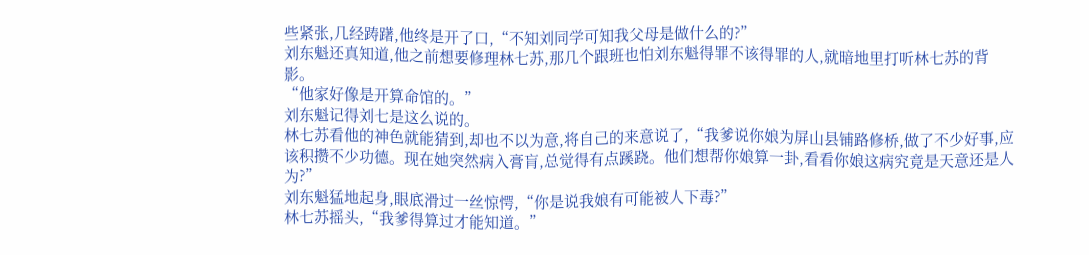些紧张,几经踌躇,他终是开了口,“不知刘同学可知我父母是做什么的?”
刘东魁还真知道,他之前想要修理林七苏,那几个跟班也怕刘东魁得罪不该得罪的人,就暗地里打听林七苏的背影。
“他家好像是开算命馆的。”
刘东魁记得刘七是这么说的。
林七苏看他的神色就能猜到,却也不以为意,将自己的来意说了,“我爹说你娘为屏山县铺路修桥,做了不少好事,应该积攒不少功德。现在她突然病入膏肓,总觉得有点蹊跷。他们想帮你娘算一卦,看看你娘这病究竟是天意还是人为?”
刘东魁猛地起身,眼底滑过一丝惊愕,“你是说我娘有可能被人下毒?”
林七苏摇头,“我爹得算过才能知道。”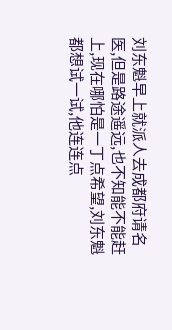刘东魁早上就派人去成都府请名医,但是路途遥远,也不知能不能赶上,现在哪怕是一丁点希望,刘东魁都想试一试,他连连点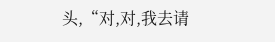头,“对,对,我去请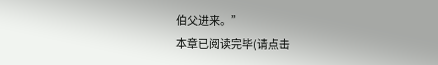伯父进来。”
本章已阅读完毕(请点击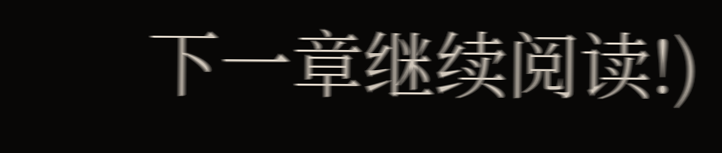下一章继续阅读!)